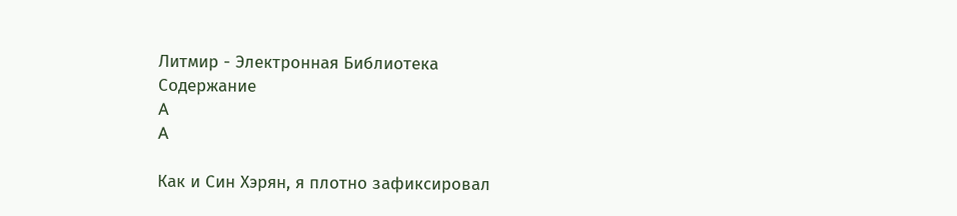Литмир - Электронная Библиотека
Содержание
A
A

Как и Син Хэрян, я плотно зафиксировал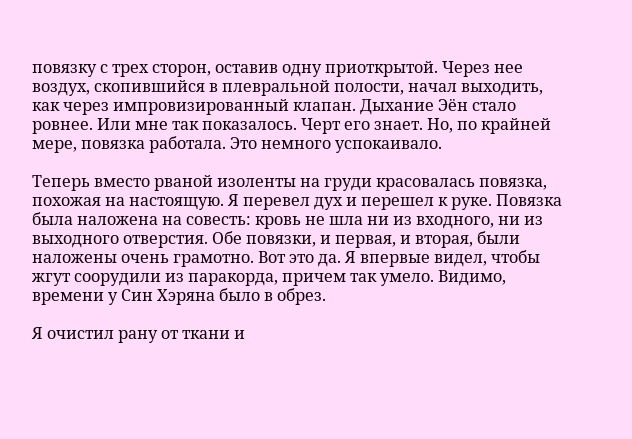повязку с трех сторон, оставив одну приоткрытой. Через нее воздух, скопившийся в плевральной полости, начал выходить, как через импровизированный клапан. Дыхание Эён стало ровнее. Или мне так показалось. Черт его знает. Но, по крайней мере, повязка работала. Это немного успокаивало.

Теперь вместо рваной изоленты на груди красовалась повязка, похожая на настоящую. Я перевел дух и перешел к руке. Повязка была наложена на совесть: кровь не шла ни из входного, ни из выходного отверстия. Обе повязки, и первая, и вторая, были наложены очень грамотно. Вот это да. Я впервые видел, чтобы жгут соорудили из паракорда, причем так умело. Видимо, времени у Син Хэряна было в обрез.

Я очистил рану от ткани и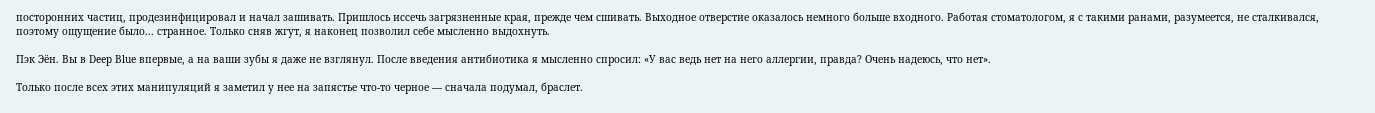посторонних частиц, продезинфицировал и начал зашивать. Пришлось иссечь загрязненные края, прежде чем сшивать. Выходное отверстие оказалось немного больше входного. Работая стоматологом, я с такими ранами, разумеется, не сталкивался, поэтому ощущение было... странное. Только сняв жгут, я наконец позволил себе мысленно выдохнуть.

Пэк Эён. Вы в Deep Blue впервые, а на ваши зубы я даже не взглянул. После введения антибиотика я мысленно спросил: «У вас ведь нет на него аллергии, правда? Очень надеюсь, что нет».

Только после всех этих манипуляций я заметил у нее на запястье что-то черное — сначала подумал, браслет.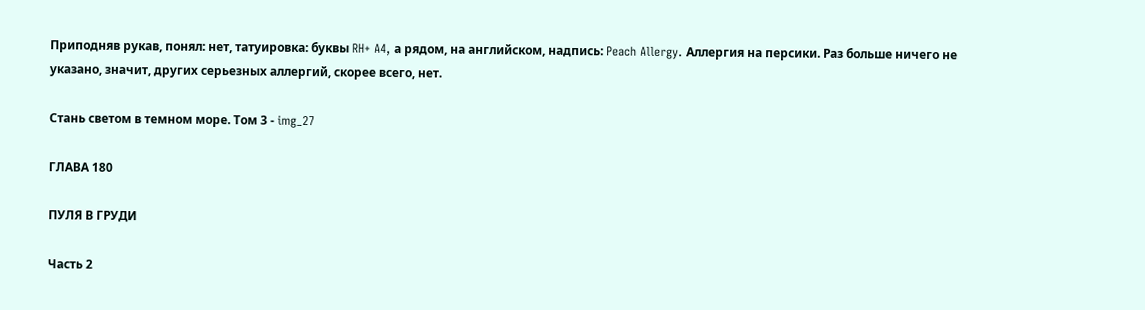Приподняв рукав, понял: нет, татуировка: буквы RH+ A4, а рядом, на английском, надпись: Peach Allergy. Аллергия на персики. Раз больше ничего не указано, значит, других серьезных аллергий, скорее всего, нет.

Стань светом в темном море. Том 3 - img_27

ГЛАВА 180

ПУЛЯ В ГРУДИ

Часть 2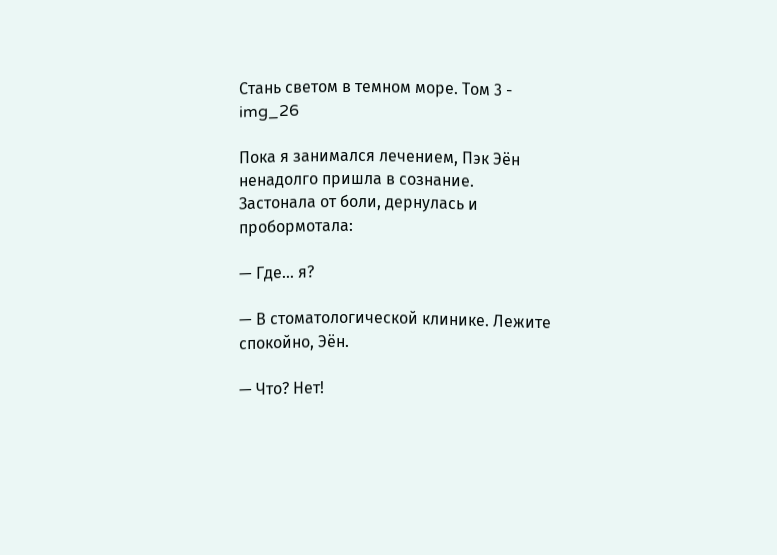Стань светом в темном море. Том 3 - img_26

Пока я занимался лечением, Пэк Эён ненадолго пришла в сознание. Застонала от боли, дернулась и пробормотала:

— Где... я?

— В стоматологической клинике. Лежите спокойно, Эён.

— Что? Нет!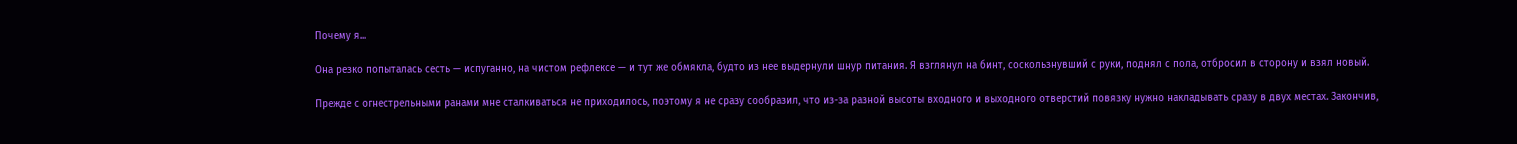Почему я...

Она резко попыталась сесть — испуганно, на чистом рефлексе — и тут же обмякла, будто из нее выдернули шнур питания. Я взглянул на бинт, соскользнувший с руки, поднял с пола, отбросил в сторону и взял новый.

Прежде с огнестрельными ранами мне сталкиваться не приходилось, поэтому я не сразу сообразил, что из-за разной высоты входного и выходного отверстий повязку нужно накладывать сразу в двух местах. Закончив,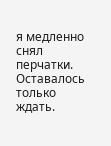я медленно снял перчатки. Оставалось только ждать.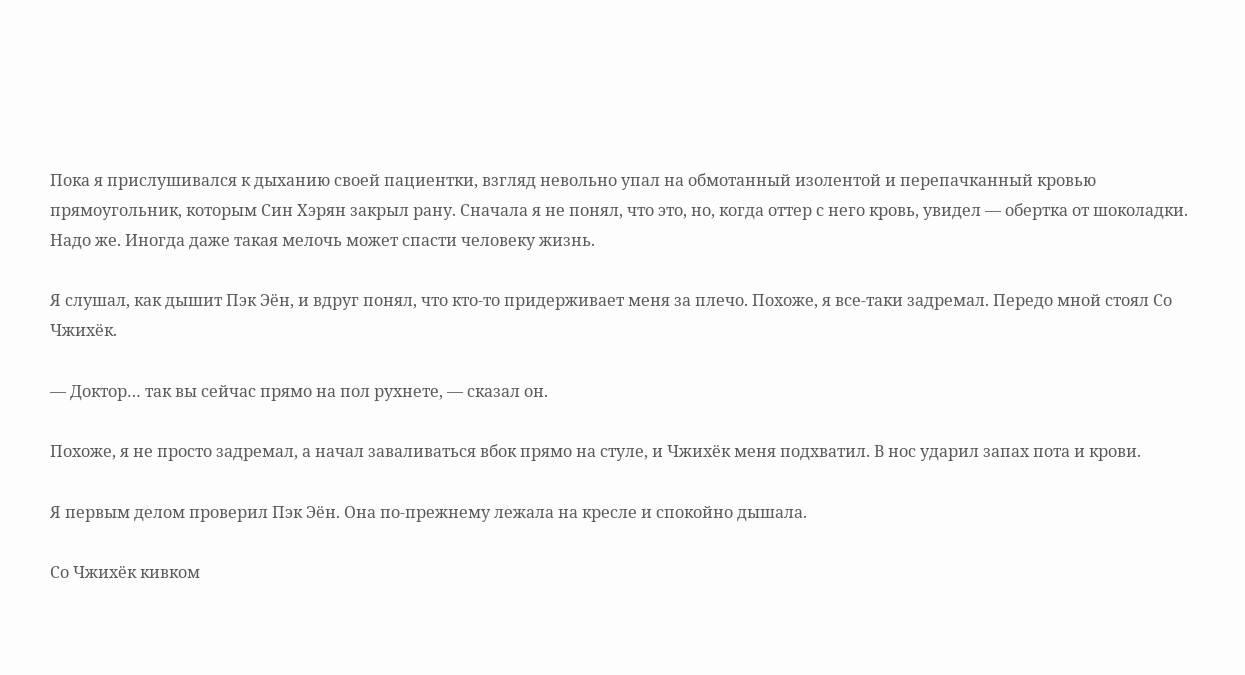Пока я прислушивался к дыханию своей пациентки, взгляд невольно упал на обмотанный изолентой и перепачканный кровью прямоугольник, которым Син Хэрян закрыл рану. Сначала я не понял, что это, но, когда оттер с него кровь, увидел — обертка от шоколадки. Надо же. Иногда даже такая мелочь может спасти человеку жизнь.

Я слушал, как дышит Пэк Эён, и вдруг понял, что кто-то придерживает меня за плечо. Похоже, я все-таки задремал. Передо мной стоял Со Чжихёк.

— Доктор… так вы сейчас прямо на пол рухнете, — сказал он.

Похоже, я не просто задремал, а начал заваливаться вбок прямо на стуле, и Чжихёк меня подхватил. В нос ударил запах пота и крови.

Я первым делом проверил Пэк Эён. Она по-прежнему лежала на кресле и спокойно дышала.

Со Чжихёк кивком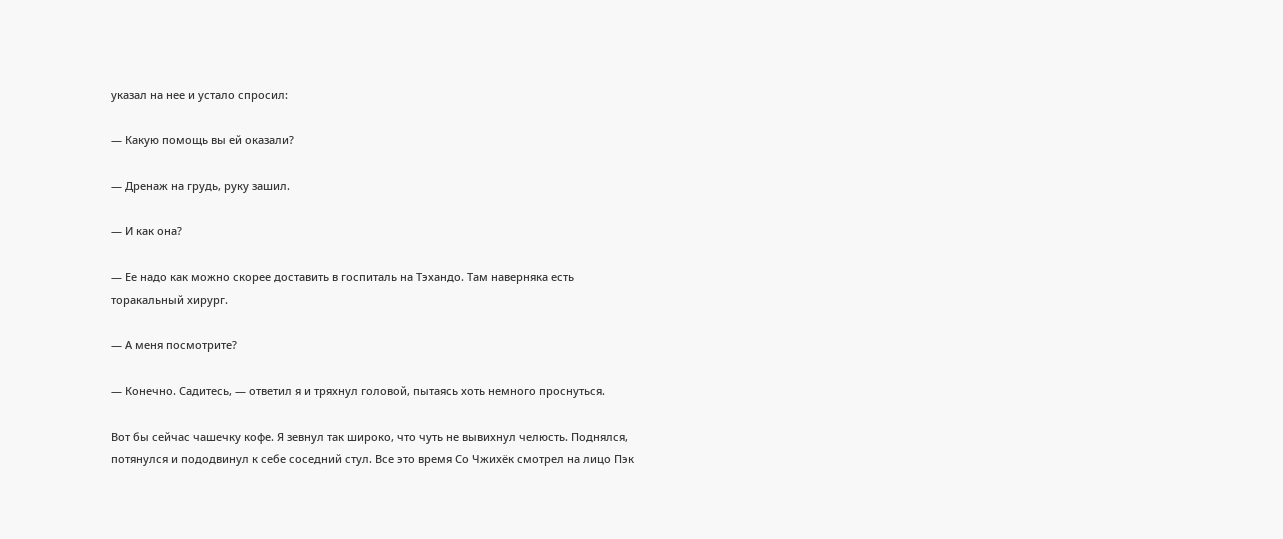указал на нее и устало спросил:

— Какую помощь вы ей оказали?

— Дренаж на грудь, руку зашил.

— И как она?

— Ее надо как можно скорее доставить в госпиталь на Тэхандо. Там наверняка есть торакальный хирург.

— А меня посмотрите?

— Конечно. Садитесь, — ответил я и тряхнул головой, пытаясь хоть немного проснуться.

Вот бы сейчас чашечку кофе. Я зевнул так широко, что чуть не вывихнул челюсть. Поднялся, потянулся и пододвинул к себе соседний стул. Все это время Со Чжихёк смотрел на лицо Пэк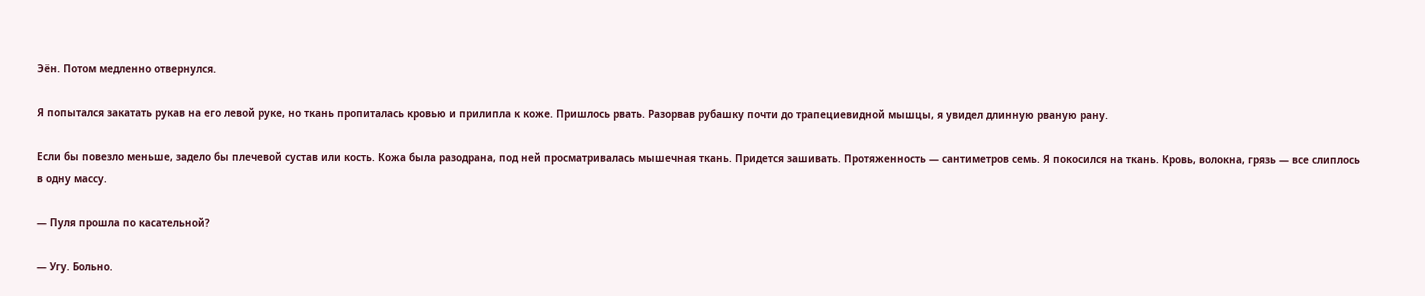Эён. Потом медленно отвернулся.

Я попытался закатать рукав на его левой руке, но ткань пропиталась кровью и прилипла к коже. Пришлось рвать. Разорвав рубашку почти до трапециевидной мышцы, я увидел длинную рваную рану.

Если бы повезло меньше, задело бы плечевой сустав или кость. Кожа была разодрана, под ней просматривалась мышечная ткань. Придется зашивать. Протяженность — сантиметров семь. Я покосился на ткань. Кровь, волокна, грязь — все слиплось в одну массу.

— Пуля прошла по касательной?

— Угу. Больно.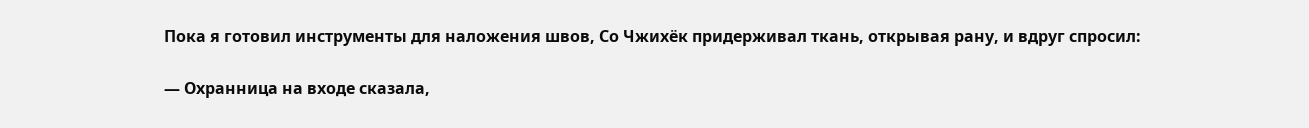Пока я готовил инструменты для наложения швов, Со Чжихёк придерживал ткань, открывая рану, и вдруг спросил:

— Охранница на входе сказала,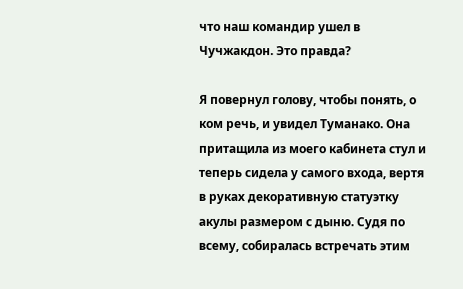что наш командир ушел в Чучжакдон. Это правда?

Я повернул голову, чтобы понять, о ком речь, и увидел Туманако. Она притащила из моего кабинета стул и теперь сидела у самого входа, вертя в руках декоративную статуэтку акулы размером с дыню. Судя по всему, собиралась встречать этим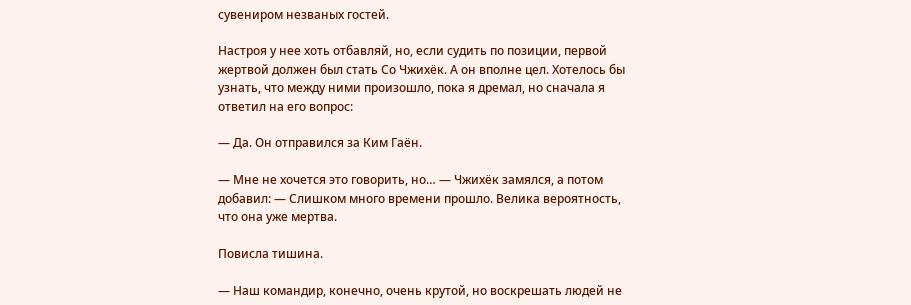сувениром незваных гостей.

Настроя у нее хоть отбавляй, но, если судить по позиции, первой жертвой должен был стать Со Чжихёк. А он вполне цел. Хотелось бы узнать, что между ними произошло, пока я дремал, но сначала я ответил на его вопрос:

— Да. Он отправился за Ким Гаён.

— Мне не хочется это говорить, но… — Чжихёк замялся, а потом добавил: — Слишком много времени прошло. Велика вероятность, что она уже мертва.

Повисла тишина.

— Наш командир, конечно, очень крутой, но воскрешать людей не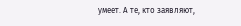умеет. А те, кто заявляют,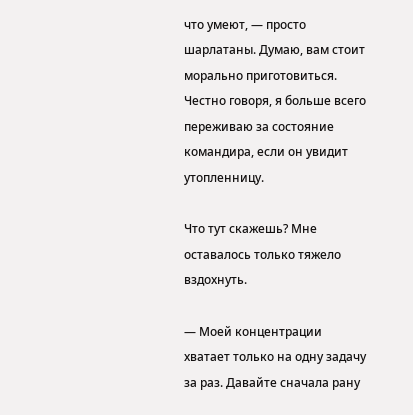что умеют, — просто шарлатаны. Думаю, вам стоит морально приготовиться. Честно говоря, я больше всего переживаю за состояние командира, если он увидит утопленницу.

Что тут скажешь? Мне оставалось только тяжело вздохнуть.

— Моей концентрации хватает только на одну задачу за раз. Давайте сначала рану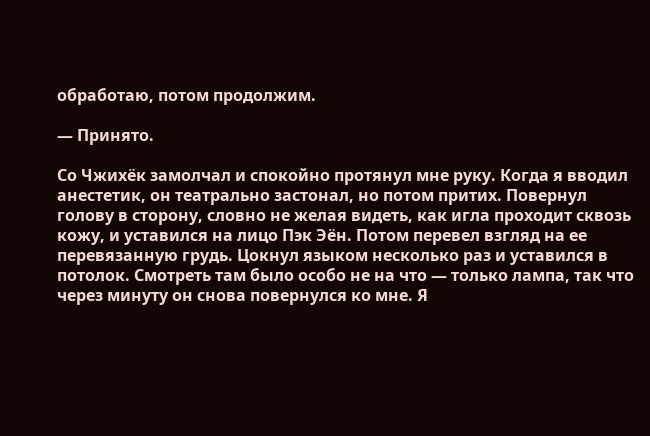обработаю, потом продолжим.

— Принято.

Со Чжихёк замолчал и спокойно протянул мне руку. Когда я вводил анестетик, он театрально застонал, но потом притих. Повернул голову в сторону, словно не желая видеть, как игла проходит сквозь кожу, и уставился на лицо Пэк Эён. Потом перевел взгляд на ее перевязанную грудь. Цокнул языком несколько раз и уставился в потолок. Смотреть там было особо не на что — только лампа, так что через минуту он снова повернулся ко мне. Я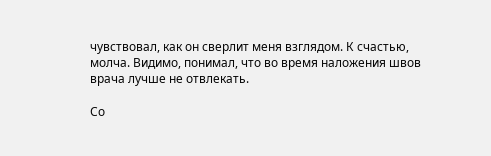чувствовал, как он сверлит меня взглядом. К счастью, молча. Видимо, понимал, что во время наложения швов врача лучше не отвлекать.

Со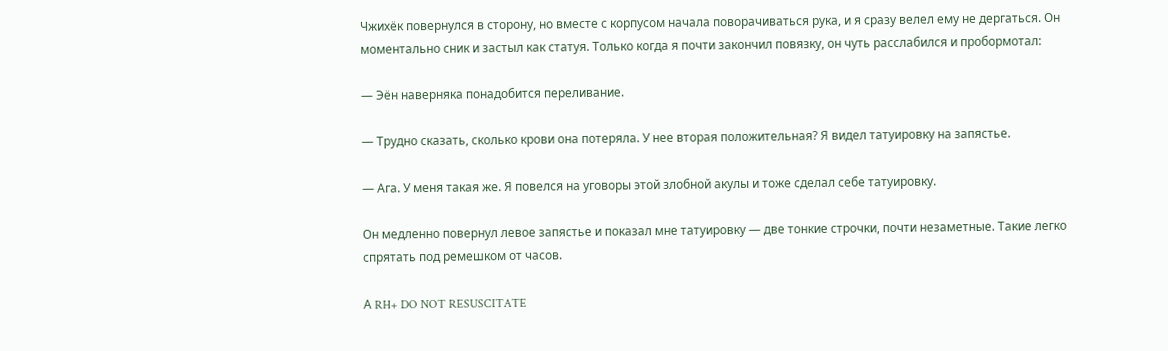Чжихёк повернулся в сторону, но вместе с корпусом начала поворачиваться рука, и я сразу велел ему не дергаться. Он моментально сник и застыл как статуя. Только когда я почти закончил повязку, он чуть расслабился и пробормотал:

— Эён наверняка понадобится переливание.

— Трудно сказать, сколько крови она потеряла. У нее вторая положительная? Я видел татуировку на запястье.

— Ага. У меня такая же. Я повелся на уговоры этой злобной акулы и тоже сделал себе татуировку.

Он медленно повернул левое запястье и показал мне татуировку — две тонкие строчки, почти незаметные. Такие легко спрятать под ремешком от часов.

А RH+ DO NOT RESUSCITATE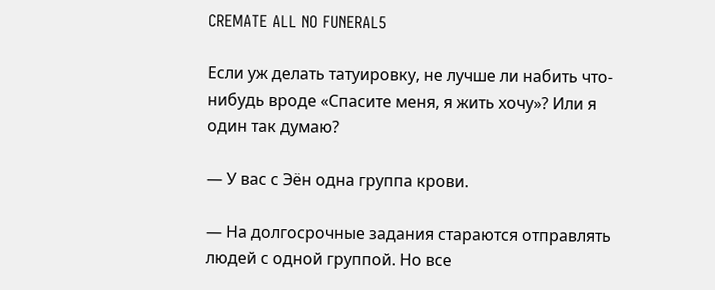CREMATE ALL NO FUNERAL5

Если уж делать татуировку, не лучше ли набить что-нибудь вроде «Спасите меня, я жить хочу»? Или я один так думаю?

— У вас с Эён одна группа крови.

— На долгосрочные задания стараются отправлять людей с одной группой. Но все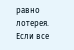равно лотерея. Если все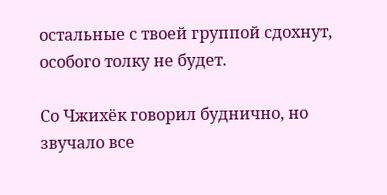остальные с твоей группой сдохнут, особого толку не будет.

Со Чжихёк говорил буднично, но звучало все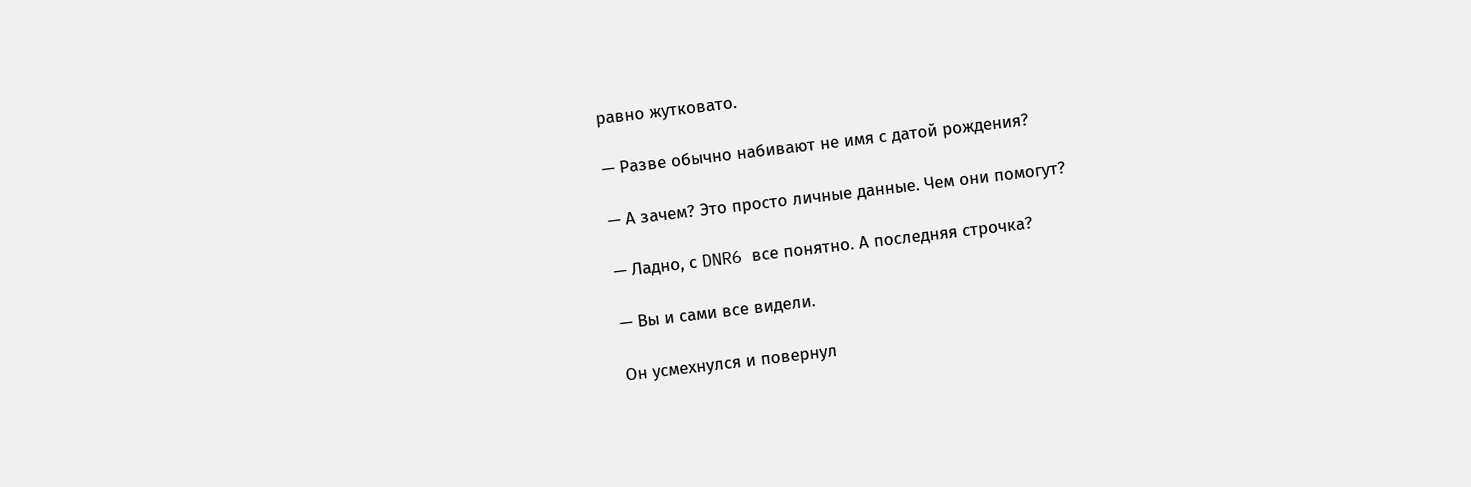равно жутковато.

— Разве обычно набивают не имя с датой рождения?

— А зачем? Это просто личные данные. Чем они помогут?

— Ладно, с DNR6 все понятно. А последняя строчка?

— Вы и сами все видели.

Он усмехнулся и повернул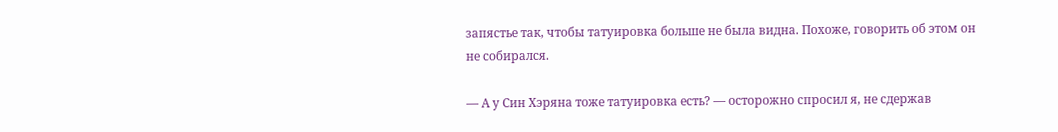запястье так, чтобы татуировка больше не была видна. Похоже, говорить об этом он не собирался.

— А у Син Хэряна тоже татуировка есть? — осторожно спросил я, не сдержав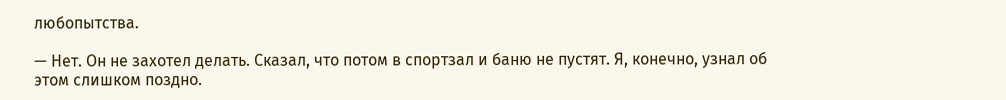любопытства.

— Нет. Он не захотел делать. Сказал, что потом в спортзал и баню не пустят. Я, конечно, узнал об этом слишком поздно.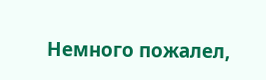Немного пожалел,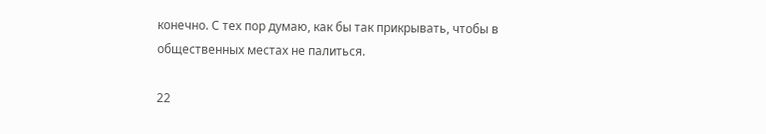конечно. С тех пор думаю, как бы так прикрывать, чтобы в общественных местах не палиться.

22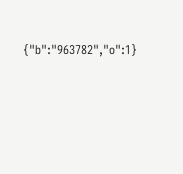{"b":"963782","o":1}